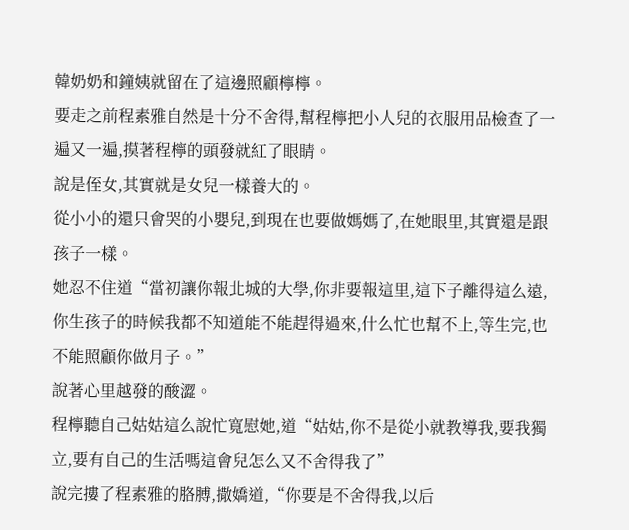韓奶奶和鐘姨就留在了這邊照顧檸檸。
要走之前程素雅自然是十分不舍得,幫程檸把小人兒的衣服用品檢查了一遍又一遍,摸著程檸的頭發就紅了眼睛。
說是侄女,其實就是女兒一樣養大的。
從小小的還只會哭的小嬰兒,到現在也要做媽媽了,在她眼里,其實還是跟孩子一樣。
她忍不住道“當初讓你報北城的大學,你非要報這里,這下子離得這么遠,你生孩子的時候我都不知道能不能趕得過來,什么忙也幫不上,等生完,也不能照顧你做月子。”
說著心里越發的酸澀。
程檸聽自己姑姑這么說忙寬慰她,道“姑姑,你不是從小就教導我,要我獨立,要有自己的生活嗎這會兒怎么又不舍得我了”
說完摟了程素雅的胳膊,撒嬌道,“你要是不舍得我,以后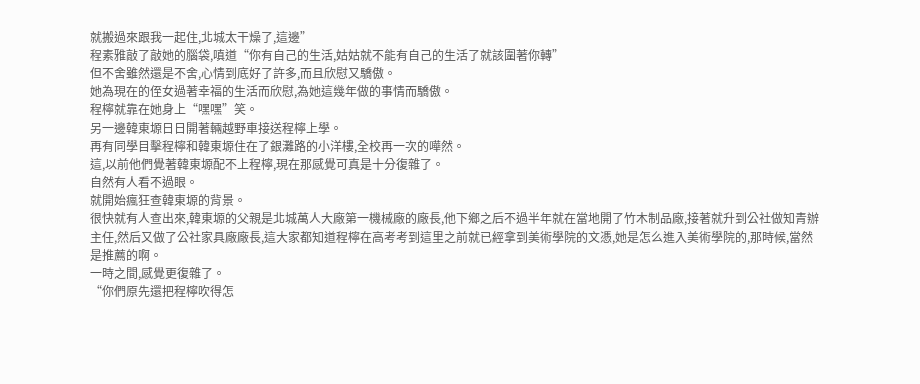就搬過來跟我一起住,北城太干燥了,這邊”
程素雅敲了敲她的腦袋,嗔道“你有自己的生活,姑姑就不能有自己的生活了就該圍著你轉”
但不舍雖然還是不舍,心情到底好了許多,而且欣慰又驕傲。
她為現在的侄女過著幸福的生活而欣慰,為她這幾年做的事情而驕傲。
程檸就靠在她身上“嘿嘿”笑。
另一邊韓東塬日日開著輛越野車接送程檸上學。
再有同學目擊程檸和韓東塬住在了銀灘路的小洋樓,全校再一次的嘩然。
這,以前他們覺著韓東塬配不上程檸,現在那感覺可真是十分復雜了。
自然有人看不過眼。
就開始瘋狂查韓東塬的背景。
很快就有人查出來,韓東塬的父親是北城萬人大廠第一機械廠的廠長,他下鄉之后不過半年就在當地開了竹木制品廠,接著就升到公社做知青辦主任,然后又做了公社家具廠廠長,這大家都知道程檸在高考考到這里之前就已經拿到美術學院的文憑,她是怎么進入美術學院的,那時候,當然是推薦的啊。
一時之間,感覺更復雜了。
“你們原先還把程檸吹得怎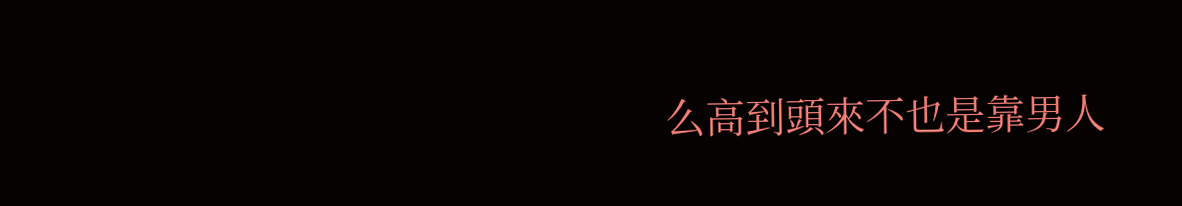么高到頭來不也是靠男人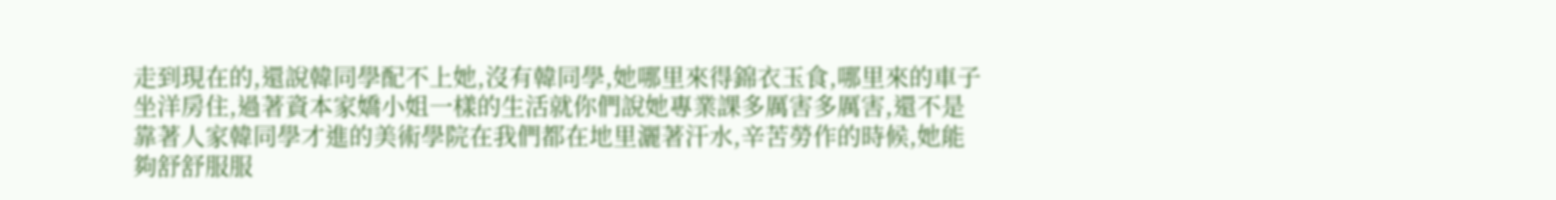走到現在的,還說韓同學配不上她,沒有韓同學,她哪里來得錦衣玉食,哪里來的車子坐洋房住,過著資本家嬌小姐一樣的生活就你們說她專業課多厲害多厲害,還不是靠著人家韓同學才進的美術學院在我們都在地里灑著汗水,辛苦勞作的時候,她能夠舒舒服服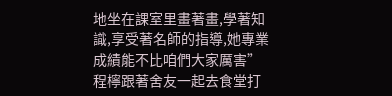地坐在課室里畫著畫,學著知識,享受著名師的指導,她專業成績能不比咱們大家厲害”
程檸跟著舍友一起去食堂打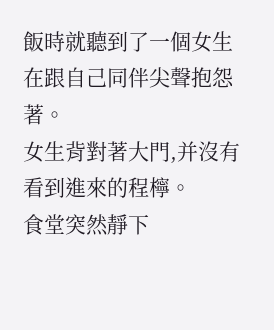飯時就聽到了一個女生在跟自己同伴尖聲抱怨著。
女生背對著大門,并沒有看到進來的程檸。
食堂突然靜下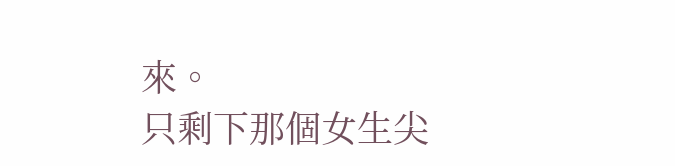來。
只剩下那個女生尖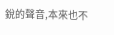銳的聲音,本來也不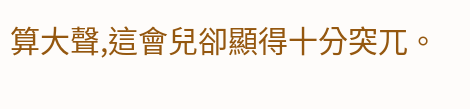算大聲,這會兒卻顯得十分突兀。